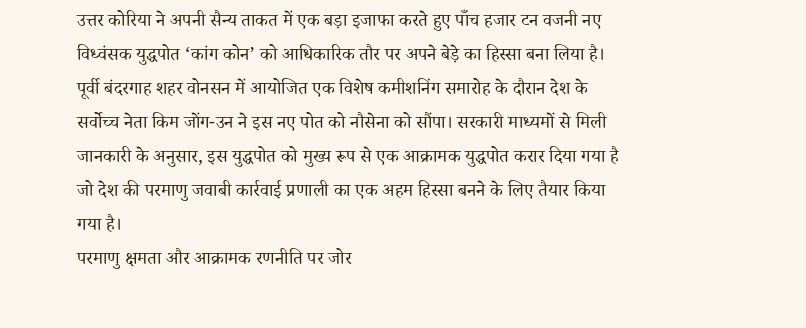उत्तर कोरिया ने अपनी सैन्य ताकत में एक बड़ा इजाफा करते हुए पाँच हजार टन वजनी नए विध्वंसक युद्धपोत ‘कांग कोन’ को आधिकारिक तौर पर अपने बेड़े का हिस्सा बना लिया है। पूर्वी बंदरगाह शहर वोनसन में आयोजित एक विशेष कमीशनिंग समारोह के दौरान देश के सर्वोच्च नेता किम जोंग-उन ने इस नए पोत को नौसेना को सौंपा। सरकारी माध्यमों से मिली जानकारी के अनुसार, इस युद्धपोत को मुख्य रूप से एक आक्रामक युद्धपोत करार दिया गया है जो देश की परमाणु जवाबी कार्रवाई प्रणाली का एक अहम हिस्सा बनने के लिए तैयार किया गया है।
परमाणु क्षमता और आक्रामक रणनीति पर जोर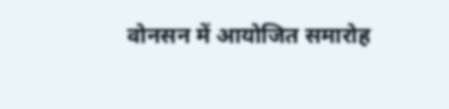वोनसन में आयोजित समारोह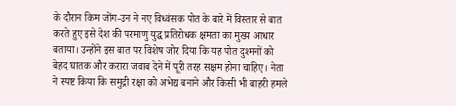के दौरान किम जोंग-उन ने नए विध्वंसक पोत के बारे में विस्तार से बात करते हुए इसे देश की परमाणु युद्ध प्रतिरोधक क्षमता का मुख्य आधार बताया। उन्होंने इस बात पर विशेष जोर दिया कि यह पोत दुश्मनों को बेहद घातक और करारा जवाब देने में पूरी तरह सक्षम होना चाहिए। नेता ने स्पष्ट किया कि समुद्री रक्षा को अभेद्य बनाने और किसी भी बाहरी हमले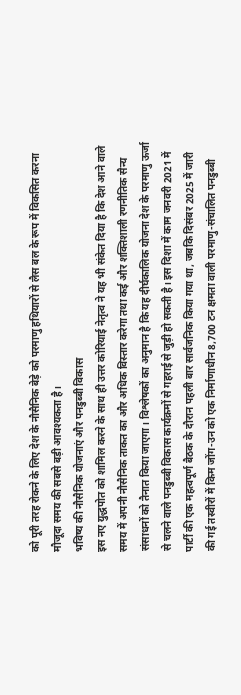को पूरी तरह रोकने के लिए देश के नौसैनिक बेड़े को परमाणु हथियारों से लैस बल के रूप में विकसित करना मौजूदा समय की सबसे बड़ी आवश्यकता है।
भविष्य की नौसैनिक योजनाएं और पनडुब्बी विकास
इस नए युद्धपोत को शामिल करने के साथ ही उत्तर कोरियाई नेतृत्व ने यह भी संकेत दिया है कि देश आने वाले समय में अपनी नौसैनिक ताकत का और अधिक विस्तार करेगा तथा कई और शक्तिशाली रणनीतिक सैन्य संसाधनों को तैनात किया जाएगा। विश्लेषकों का अनुमान है कि यह दीर्घकालिक योजना देश के परमाणु ऊर्जा से चलने वाले पनडुब्बी विकास कार्यक्रमों से गहराई से जुड़ी हो सकती है। इस दिशा में काम जनवरी 2021 में पार्टी की एक महत्वपूर्ण बैठक के दौरान पहली बार सार्वजनिक किया गया था, जबकि दिसंबर 2025 में जारी की गई तस्वीरों में किम जोंग-उन को एक निर्माणाधीन 8,700 टन क्षमता वाली परमाणु-संचालित पनडुब्बी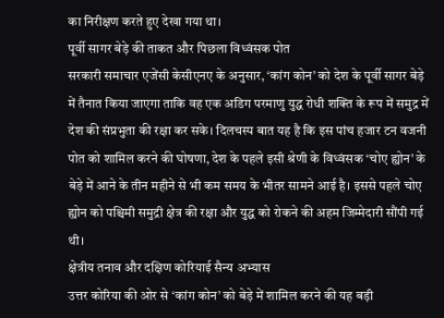का निरीक्षण करते हुए देखा गया था।
पूर्वी सागर बेड़े की ताकत और पिछला विध्वंसक पोत
सरकारी समाचार एजेंसी केसीएनए के अनुसार, ‘कांग कोन’ को देश के पूर्वी सागर बेड़े में तैनात किया जाएगा ताकि वह एक अडिग परमाणु युद्ध रोधी शक्ति के रूप में समुद्र में देश की संप्रभुता की रक्षा कर सके। दिलचस्प बात यह है कि इस पांच हजार टन वजनी पोत को शामिल करने की घोषणा, देश के पहले इसी श्रेणी के विध्वंसक ‘चोए ह्योन’ के बेड़े में आने के तीन महीने से भी कम समय के भीतर सामने आई है। इससे पहले चोए ह्योन को पश्चिमी समुद्री क्षेत्र की रक्षा और युद्ध को रोकने की अहम जिम्मेदारी सौंपी गई थी।
क्षेत्रीय तनाव और दक्षिण कोरियाई सैन्य अभ्यास
उत्तर कोरिया की ओर से ‘कांग कोन’ को बेड़े में शामिल करने की यह बड़ी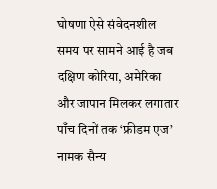घोषणा ऐसे संवेदनशील समय पर सामने आई है जब दक्षिण कोरिया, अमेरिका और जापान मिलकर लगातार पाँच दिनों तक ‘फ्रीडम एज’ नामक सैन्य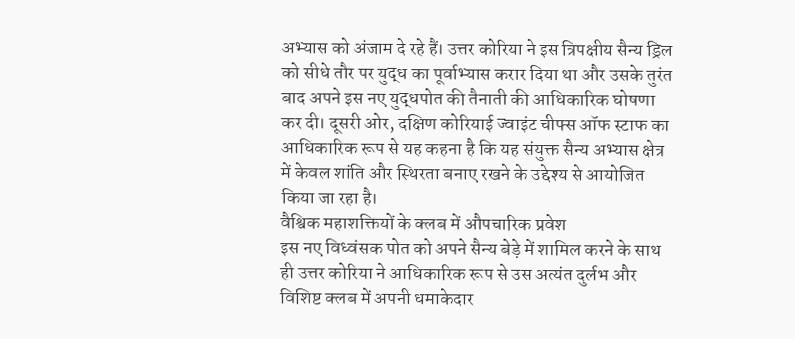अभ्यास को अंजाम दे रहे हैं। उत्तर कोरिया ने इस त्रिपक्षीय सैन्य ड्रिल को सीधे तौर पर युद्ध का पूर्वाभ्यास करार दिया था और उसके तुरंत बाद अपने इस नए युद्धपोत की तैनाती की आधिकारिक घोषणा कर दी। दूसरी ओर, दक्षिण कोरियाई ज्वाइंट चीफ्स ऑफ स्टाफ का आधिकारिक रूप से यह कहना है कि यह संयुक्त सैन्य अभ्यास क्षेत्र में केवल शांति और स्थिरता बनाए रखने के उद्देश्य से आयोजित किया जा रहा है।
वैश्विक महाशक्तियों के क्लब में औपचारिक प्रवेश
इस नए विध्वंसक पोत को अपने सैन्य बेड़े में शामिल करने के साथ ही उत्तर कोरिया ने आधिकारिक रूप से उस अत्यंत दुर्लभ और विशिष्ट क्लब में अपनी धमाकेदार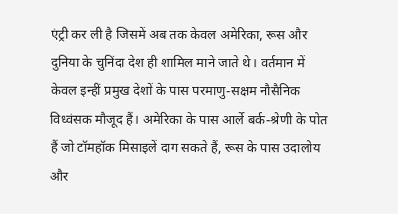एंट्री कर ली है जिसमें अब तक केवल अमेरिका, रूस और दुनिया के चुनिंदा देश ही शामिल माने जाते थे। वर्तमान में केवल इन्हीं प्रमुख देशों के पास परमाणु-सक्षम नौसैनिक विध्वंसक मौजूद हैं। अमेरिका के पास आर्ले बर्क-श्रेणी के पोत हैं जो टॉमहॉक मिसाइलें दाग सकते हैं, रूस के पास उदालोय और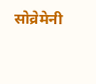सोव्रेमेनी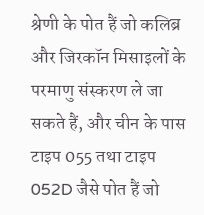श्रेणी के पोत हैं जो कलिब्र और जिरकॉन मिसाइलों के परमाणु संस्करण ले जा सकते हैं, और चीन के पास टाइप 055 तथा टाइप 052D जैसे पोत हैं जो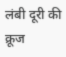लंबी दूरी की क्रूज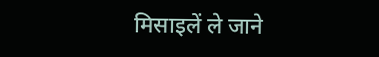मिसाइलें ले जाने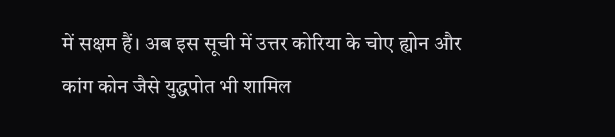में सक्षम हैं। अब इस सूची में उत्तर कोरिया के चोए ह्योन और कांग कोन जैसे युद्धपोत भी शामिल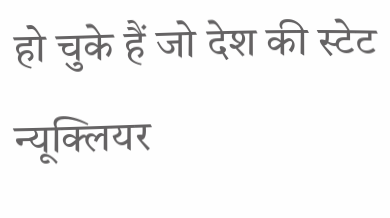हो चुके हैं जो देश की स्टेट न्यूक्लियर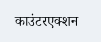काउंटरएक्शन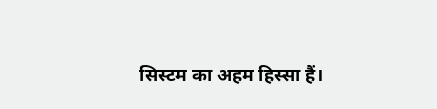सिस्टम का अहम हिस्सा हैं।